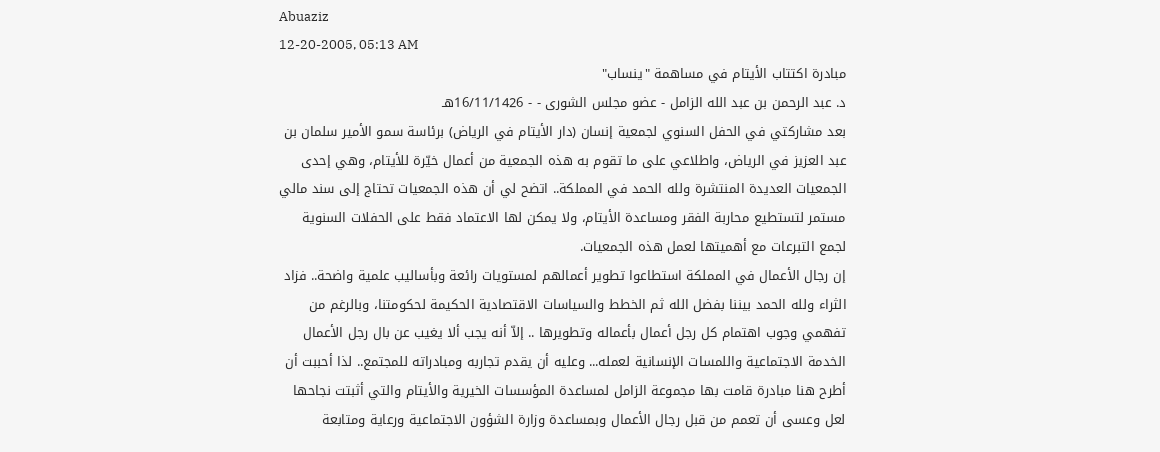Abuaziz
12-20-2005, 05:13 AM
مبادرة اكتتاب الأيتام في مساهمة "ينساب"
د. عبد الرحمن بن عبد الله الزامل - عضو مجلس الشورى - - 16/11/1426هـ
بعد مشاركتي في الحفل السنوي لجمعية إنسان (دار الأيتام في الرياض) برئاسة سمو الأمير سلمان بن عبد العزيز في الرياض، واطلاعي على ما تقوم به هذه الجمعية من أعمال خيّرة للأيتام، وهي إحدى الجمعيات العديدة المنتشرة ولله الحمد في المملكة.. اتضح لي أن هذه الجمعيات تحتاج إلى سند مالي مستمر لتستطيع محاربة الفقر ومساعدة الأيتام، ولا يمكن لها الاعتماد فقط على الحفلات السنوية لجمع التبرعات مع أهميتها لعمل هذه الجمعيات.
إن رجال الأعمال في المملكة استطاعوا تطوير أعمالهم لمستويات رائعة وبأساليب علمية واضحة.. فزاد الثراء ولله الحمد بيننا بفضل الله ثم الخطط والسياسات الاقتصادية الحكيمة لحكومتنا، وبالرغم من تفهمي وجوب اهتمام كل رجل أعمال بأعماله وتطويرها .. إلاّ أنه يجب ألا يغيب عن بال رجل الأعمال الخدمة الاجتماعية واللمسات الإنسانية لعمله... وعليه أن يقدم تجاربه ومبادراته للمجتمع.. لذا أحببت أن أطرح هنا مبادرة قامت بها مجموعة الزامل لمساعدة المؤسسات الخيرية والأيتام والتي أثبتت نجاحها لعل وعسى أن تعمم من قبل رجال الأعمال وبمساعدة وزارة الشؤون الاجتماعية ورعاية ومتابعة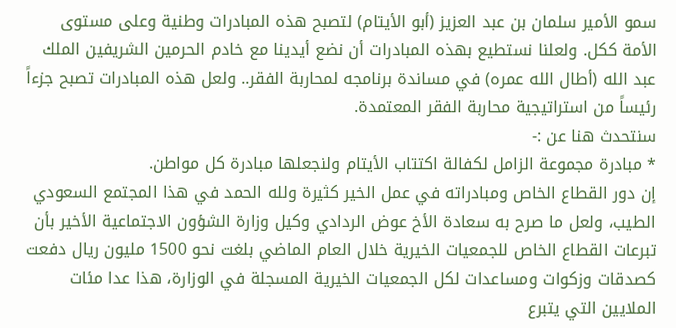سمو الأمير سلمان بن عبد العزيز (أبو الأيتام) لتصبح هذه المبادرات وطنية وعلى مستوى الأمة ككل. ولعلنا نستطيع بهذه المبادرات أن نضع أيدينا مع خادم الحرمين الشريفين الملك عبد الله (أطال الله عمره) في مساندة برنامجه لمحاربة الفقر.. ولعل هذه المبادرات تصبح جزءاً رئيساً من استراتيجية محاربة الفقر المعتمدة.
سنتحدث هنا عن :-
* مبادرة مجموعة الزامل لكفالة اكتتاب الأيتام ولنجعلها مبادرة كل مواطن.
إن دور القطاع الخاص ومبادراته في عمل الخير كثيرة ولله الحمد في هذا المجتمع السعودي الطيب، ولعل ما صرح به سعادة الأخ عوض الردادي وكيل وزارة الشؤون الاجتماعية الأخير بأن تبرعات القطاع الخاص للجمعيات الخيرية خلال العام الماضي بلغت نحو 1500 مليون ريال دفعت كصدقات وزكوات ومساعدات لكل الجمعيات الخيرية المسجلة في الوزارة، هذا عدا مئات الملايين التي يتبرع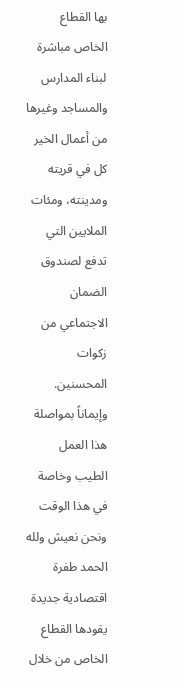بها القطاع الخاص مباشرة لبناء المدارس والمساجد وغيرها من أعمال الخير كل في قريته ومدينته، ومئات الملايين التي تدفع لصندوق الضمان الاجتماعي من زكوات المحسنين.
وإيماناً بمواصلة هذا العمل الطيب وخاصة في هذا الوقت ونحن نعيش ولله الحمد طفرة اقتصادية جديدة يقودها القطاع الخاص من خلال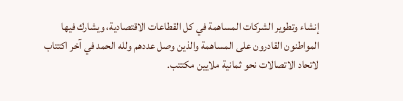إنشاء وتطوير الشركات المساهمة في كل القطاعات الاقتصادية، ويشارك فيها المواطنون القادرون على المساهمة والذين وصل عددهم ولله الحمد في آخر اكتتاب لاتحاد الاتصالات نحو ثمانية ملايين مكتتب.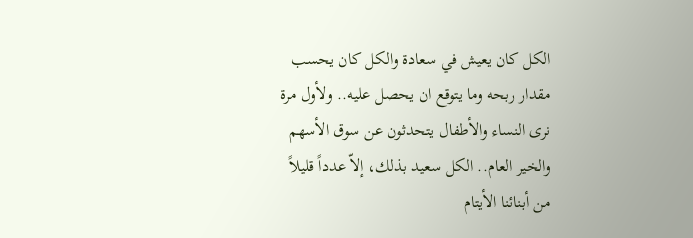الكل كان يعيش في سعادة والكل كان يحسب مقدار ربحه وما يتوقع ان يحصل عليه.. ولأول مرة نرى النساء والأطفال يتحدثون عن سوق الأسهم والخير العام.. الكل سعيد بذلك، إلاّ عدداً قليلاً من أبنائنا الأيتام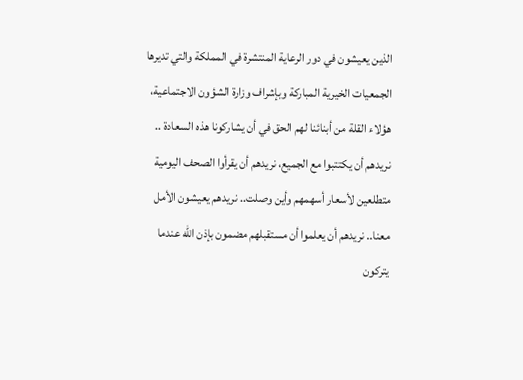الذين يعيشون في دور الرعاية المنتشرة في المملكة والتي تديرها الجمعيات الخيرية المباركة وبإشراف وزارة الشؤون الاجتماعية، هؤلاء القلة من أبنائنا لهم الحق في أن يشاركونا هذه السعادة .. نريدهم أن يكتتبوا مع الجميع، نريدهم أن يقرأوا الصحف اليومية متطلعين لأسعار أسهمهم وأين وصلت.. نريدهم يعيشون الأمل معنا.. نريدهم أن يعلموا أن مستقبلهم مضمون بإذن الله عندما يتركون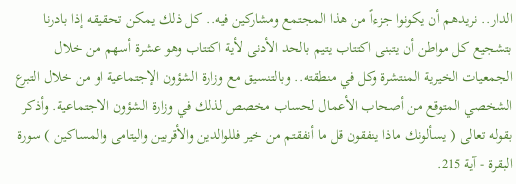الدار.. نريدهم أن يكونوا جزءاً من هذا المجتمع ومشاركين فيه.. كل ذلك يمكن تحقيقه إذا بادرنا بتشجيع كل مواطن أن يتبنى اكتتاب يتيم بالحد الأدنى لأية اكتتاب وهو عشرة أسهم من خلال الجمعيات الخيرية المنتشرة وكل في منطقته.. وبالتنسيق مع وزارة الشؤون الإجتماعية او من خلال التبرع الشخصي المتوقع من أصحاب الأعمال لحساب مخصص لذلك في وزارة الشؤون الاجتماعية. وأذكر بقوله تعالى ( يسألونك ماذا ينفقون قل ما أنفقتم من خير فللوالدين والأقربين واليتامى والمساكين ) سورة البقرة - آية 215.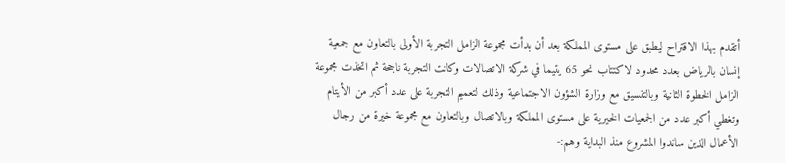أتقدم بهذا الاقتراح ليطبق على مستوى المملكة بعد أن بدأت مجموعة الزامل التجربة الأولى بالتعاون مع جمعية إنسان بالرياض بعدد محدود لاكتتاب نحو 65 يتيما في شركة الاتصالات وكانت التجربة ناجحة ثم اتخذت مجموعة الزامل الخطوة الثانية وبالتنسيق مع وزارة الشؤون الاجتماعية وذلك لتعميم التجربة على عدد أكبر من الأيتام وتغطي أكبر عدد من الجمعيات الخيرية على مستوى المملكة وبالاتصال وبالتعاون مع مجموعة خيرة من رجال الأعمال الذين ساندوا المشروع منذ البداية وهم:-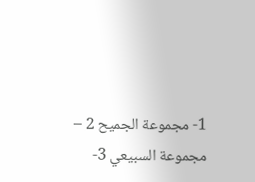1- مجموعة الجميح 2 – مجموعة السبيعي 3-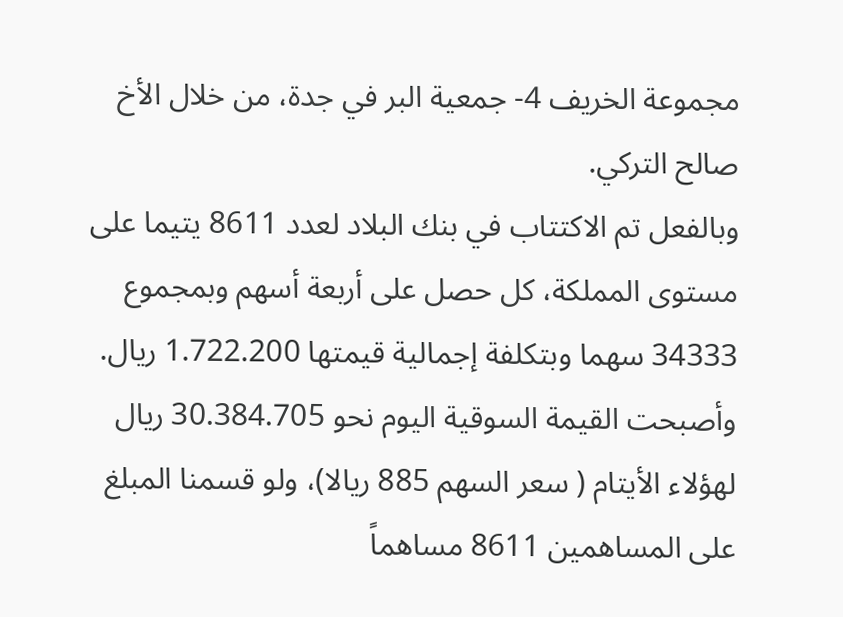مجموعة الخريف 4- جمعية البر في جدة، من خلال الأخ صالح التركي.
وبالفعل تم الاكتتاب في بنك البلاد لعدد 8611 يتيما على مستوى المملكة، كل حصل على أربعة أسهم وبمجموع 34333 سهما وبتكلفة إجمالية قيمتها 1.722.200 ريال. وأصبحت القيمة السوقية اليوم نحو 30.384.705 ريال لهؤلاء الأيتام ( سعر السهم 885 ريالا)، ولو قسمنا المبلغ على المساهمين 8611 مساهماً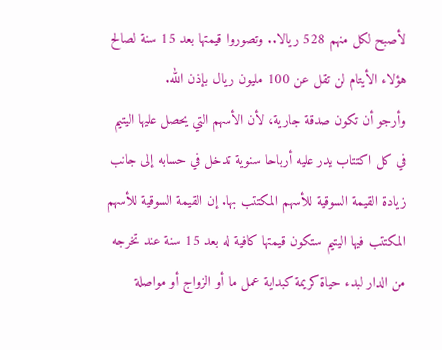لأصبح لكل منهم 528 ريالا.. وتصوروا قيمتها بعد 15 سنة لصالح هؤلاء الأيتام لن تقل عن 100 مليون ريال بإذن الله.
وأرجو أن تكون صدقة جارية، لأن الأسهم التي يحصل عليها اليتيم في كل اكتتاب يدر عليه أرباحا سنوية تدخل في حسابه إلى جانب زيادة القيمة السوقية للأسهم المكتتب بها. إن القيمة السوقية للأسهم المكتتب فيها اليتيم ستكون قيمتها كافية له بعد 15 سنة عند تخرجه من الدار لبدء حياة كريمة كبداية عمل ما أو الزواج أو مواصلة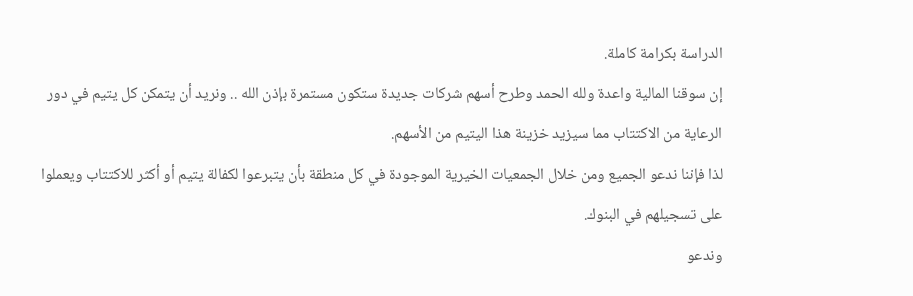الدراسة بكرامة كاملة.
إن سوقنا المالية واعدة ولله الحمد وطرح أسهم شركات جديدة ستكون مستمرة بإذن الله .. ونريد أن يتمكن كل يتيم في دور الرعاية من الاكتتاب مما سيزيد خزينة هذا اليتيم من الأسهم.
لذا فإننا ندعو الجميع ومن خلال الجمعيات الخيرية الموجودة في كل منطقة بأن يتبرعوا لكفالة يتيم أو أكثر للاكتتاب ويعملوا على تسجيلهم في البنوك.
وندعو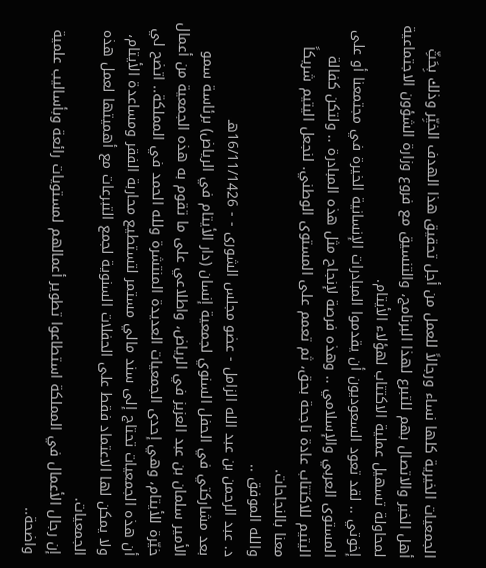الجمعيات الخيرية كلها نساء ورجالاً للعمل من أجل تحقيق هذا الهدف الخيِّر وذلك بِحَثِّ أهل الخير والاتصال بهم للتبرع لهذا البرنامج، والتنسيق مع فروع وزارة الشؤون الاجتماعية لمحاولة تسهيل عملية الاكتتاب لهؤلاء الأيتام.
إخوتي .. لقد تعود السعوديون أن يقدموا المبادرات الإنسانية الخيرة في مجتمعنا أو على المستوى العربي والإسلامي .. وهذه فرصة لإنجاح مثل هذه المبادرة .. ولتكن كفالة اليتيم للاكتتاب عادة ناجحة بحق، ثم تعمم على المستوى الوطني. لنجعل اليتيم شريكاً معنا بالنجاحات.
والله الموفق ..
د. عبد الرحمن بن عبد الله الزامل - عضو مجلس الشورى - - 16/11/1426هـ
بعد مشاركتي في الحفل السنوي لجمعية إنسان (دار الأيتام في الرياض) برئاسة سمو الأمير سلمان بن عبد العزيز في الرياض، واطلاعي على ما تقوم به هذه الجمعية من أعمال خيّرة للأيتام، وهي إحدى الجمعيات العديدة المنتشرة ولله الحمد في المملكة.. اتضح لي أن هذه الجمعيات تحتاج إلى سند مالي مستمر لتستطيع محاربة الفقر ومساعدة الأيتام، ولا يمكن لها الاعتماد فقط على الحفلات السنوية لجمع التبرعات مع أهميتها لعمل هذه الجمعيات.
إن رجال الأعمال في المملكة استطاعوا تطوير أعمالهم لمستويات رائعة وبأساليب علمية واضحة..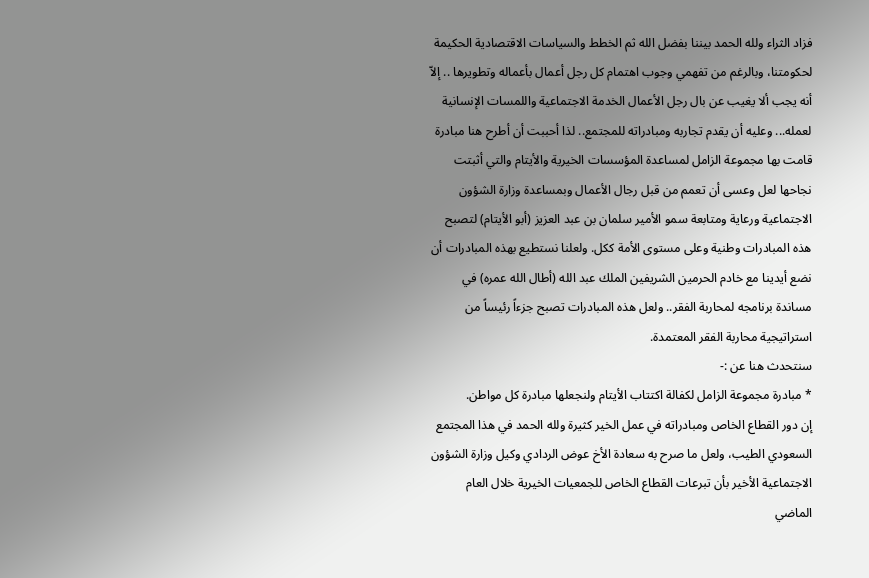فزاد الثراء ولله الحمد بيننا بفضل الله ثم الخطط والسياسات الاقتصادية الحكيمة لحكومتنا، وبالرغم من تفهمي وجوب اهتمام كل رجل أعمال بأعماله وتطويرها .. إلاّ أنه يجب ألا يغيب عن بال رجل الأعمال الخدمة الاجتماعية واللمسات الإنسانية لعمله... وعليه أن يقدم تجاربه ومبادراته للمجتمع.. لذا أحببت أن أطرح هنا مبادرة قامت بها مجموعة الزامل لمساعدة المؤسسات الخيرية والأيتام والتي أثبتت نجاحها لعل وعسى أن تعمم من قبل رجال الأعمال وبمساعدة وزارة الشؤون الاجتماعية ورعاية ومتابعة سمو الأمير سلمان بن عبد العزيز (أبو الأيتام) لتصبح هذه المبادرات وطنية وعلى مستوى الأمة ككل. ولعلنا نستطيع بهذه المبادرات أن نضع أيدينا مع خادم الحرمين الشريفين الملك عبد الله (أطال الله عمره) في مساندة برنامجه لمحاربة الفقر.. ولعل هذه المبادرات تصبح جزءاً رئيساً من استراتيجية محاربة الفقر المعتمدة.
سنتحدث هنا عن :-
* مبادرة مجموعة الزامل لكفالة اكتتاب الأيتام ولنجعلها مبادرة كل مواطن.
إن دور القطاع الخاص ومبادراته في عمل الخير كثيرة ولله الحمد في هذا المجتمع السعودي الطيب، ولعل ما صرح به سعادة الأخ عوض الردادي وكيل وزارة الشؤون الاجتماعية الأخير بأن تبرعات القطاع الخاص للجمعيات الخيرية خلال العام الماضي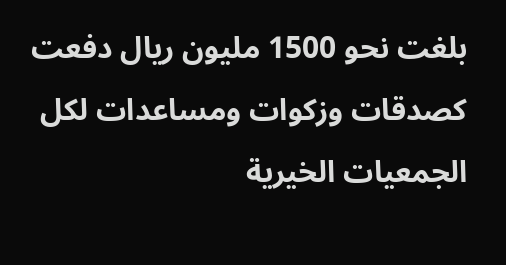بلغت نحو 1500 مليون ريال دفعت كصدقات وزكوات ومساعدات لكل الجمعيات الخيرية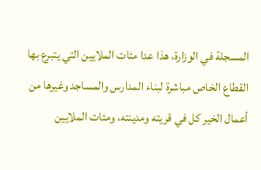المسجلة في الوزارة، هذا عدا مئات الملايين التي يتبرع بها القطاع الخاص مباشرة لبناء المدارس والمساجد وغيرها من أعمال الخير كل في قريته ومدينته، ومئات الملايين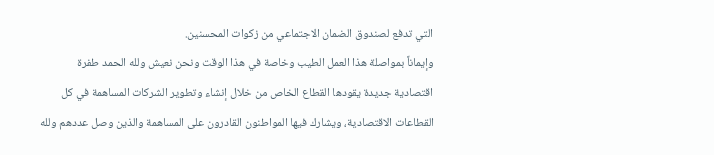التي تدفع لصندوق الضمان الاجتماعي من زكوات المحسنين.
وإيماناً بمواصلة هذا العمل الطيب وخاصة في هذا الوقت ونحن نعيش ولله الحمد طفرة اقتصادية جديدة يقودها القطاع الخاص من خلال إنشاء وتطوير الشركات المساهمة في كل القطاعات الاقتصادية، ويشارك فيها المواطنون القادرون على المساهمة والذين وصل عددهم ولله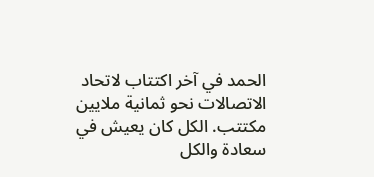الحمد في آخر اكتتاب لاتحاد الاتصالات نحو ثمانية ملايين مكتتب. الكل كان يعيش في سعادة والكل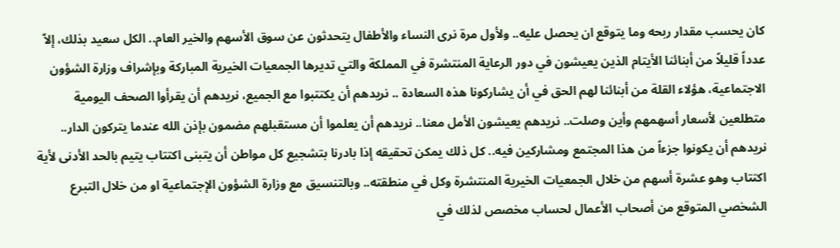كان يحسب مقدار ربحه وما يتوقع ان يحصل عليه.. ولأول مرة نرى النساء والأطفال يتحدثون عن سوق الأسهم والخير العام.. الكل سعيد بذلك، إلاّ عدداً قليلاً من أبنائنا الأيتام الذين يعيشون في دور الرعاية المنتشرة في المملكة والتي تديرها الجمعيات الخيرية المباركة وبإشراف وزارة الشؤون الاجتماعية، هؤلاء القلة من أبنائنا لهم الحق في أن يشاركونا هذه السعادة .. نريدهم أن يكتتبوا مع الجميع، نريدهم أن يقرأوا الصحف اليومية متطلعين لأسعار أسهمهم وأين وصلت.. نريدهم يعيشون الأمل معنا.. نريدهم أن يعلموا أن مستقبلهم مضمون بإذن الله عندما يتركون الدار.. نريدهم أن يكونوا جزءاً من هذا المجتمع ومشاركين فيه.. كل ذلك يمكن تحقيقه إذا بادرنا بتشجيع كل مواطن أن يتبنى اكتتاب يتيم بالحد الأدنى لأية اكتتاب وهو عشرة أسهم من خلال الجمعيات الخيرية المنتشرة وكل في منطقته.. وبالتنسيق مع وزارة الشؤون الإجتماعية او من خلال التبرع الشخصي المتوقع من أصحاب الأعمال لحساب مخصص لذلك في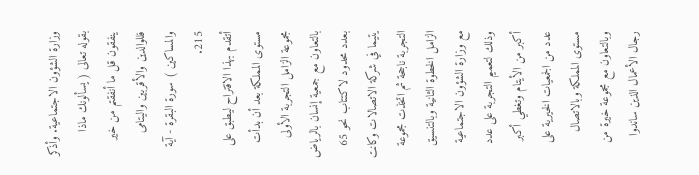وزارة الشؤون الاجتماعية. وأذكر بقوله تعالى ( يسألونك ماذا ينفقون قل ما أنفقتم من خير فللوالدين والأقربين واليتامى والمساكين ) سورة البقرة - آية 215.
أتقدم بهذا الاقتراح ليطبق على مستوى المملكة بعد أن بدأت مجموعة الزامل التجربة الأولى بالتعاون مع جمعية إنسان بالرياض بعدد محدود لاكتتاب نحو 65 يتيما في شركة الاتصالات وكانت التجربة ناجحة ثم اتخذت مجموعة الزامل الخطوة الثانية وبالتنسيق مع وزارة الشؤون الاجتماعية وذلك لتعميم التجربة على عدد أكبر من الأيتام وتغطي أكبر عدد من الجمعيات الخيرية على مستوى المملكة وبالاتصال وبالتعاون مع مجموعة خيرة من رجال الأعمال الذين ساندوا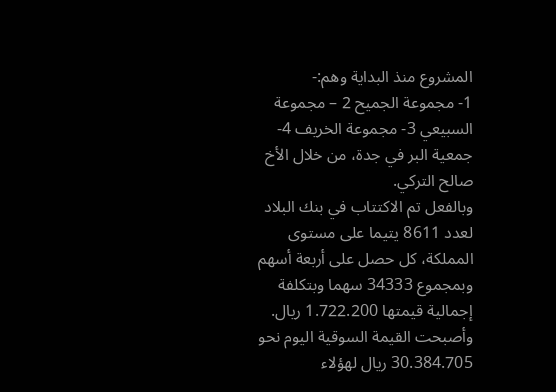المشروع منذ البداية وهم:-
1- مجموعة الجميح 2 – مجموعة السبيعي 3- مجموعة الخريف 4- جمعية البر في جدة، من خلال الأخ صالح التركي.
وبالفعل تم الاكتتاب في بنك البلاد لعدد 8611 يتيما على مستوى المملكة، كل حصل على أربعة أسهم وبمجموع 34333 سهما وبتكلفة إجمالية قيمتها 1.722.200 ريال. وأصبحت القيمة السوقية اليوم نحو 30.384.705 ريال لهؤلاء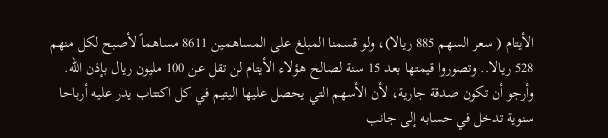الأيتام ( سعر السهم 885 ريالا)، ولو قسمنا المبلغ على المساهمين 8611 مساهماً لأصبح لكل منهم 528 ريالا.. وتصوروا قيمتها بعد 15 سنة لصالح هؤلاء الأيتام لن تقل عن 100 مليون ريال بإذن الله.
وأرجو أن تكون صدقة جارية، لأن الأسهم التي يحصل عليها اليتيم في كل اكتتاب يدر عليه أرباحا سنوية تدخل في حسابه إلى جانب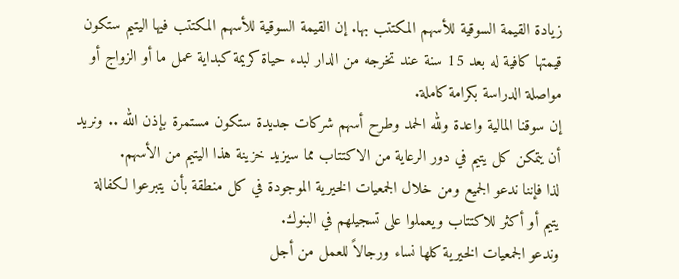زيادة القيمة السوقية للأسهم المكتتب بها. إن القيمة السوقية للأسهم المكتتب فيها اليتيم ستكون قيمتها كافية له بعد 15 سنة عند تخرجه من الدار لبدء حياة كريمة كبداية عمل ما أو الزواج أو مواصلة الدراسة بكرامة كاملة.
إن سوقنا المالية واعدة ولله الحمد وطرح أسهم شركات جديدة ستكون مستمرة بإذن الله .. ونريد أن يتمكن كل يتيم في دور الرعاية من الاكتتاب مما سيزيد خزينة هذا اليتيم من الأسهم.
لذا فإننا ندعو الجميع ومن خلال الجمعيات الخيرية الموجودة في كل منطقة بأن يتبرعوا لكفالة يتيم أو أكثر للاكتتاب ويعملوا على تسجيلهم في البنوك.
وندعو الجمعيات الخيرية كلها نساء ورجالاً للعمل من أجل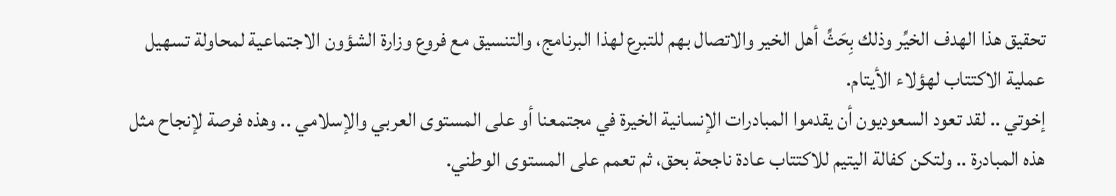تحقيق هذا الهدف الخيِّر وذلك بِحَثِّ أهل الخير والاتصال بهم للتبرع لهذا البرنامج، والتنسيق مع فروع وزارة الشؤون الاجتماعية لمحاولة تسهيل عملية الاكتتاب لهؤلاء الأيتام.
إخوتي .. لقد تعود السعوديون أن يقدموا المبادرات الإنسانية الخيرة في مجتمعنا أو على المستوى العربي والإسلامي .. وهذه فرصة لإنجاح مثل هذه المبادرة .. ولتكن كفالة اليتيم للاكتتاب عادة ناجحة بحق، ثم تعمم على المستوى الوطني.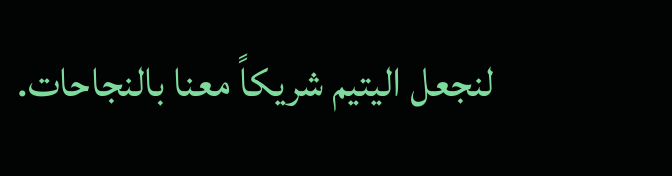لنجعل اليتيم شريكاً معنا بالنجاحات.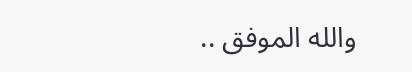والله الموفق ..